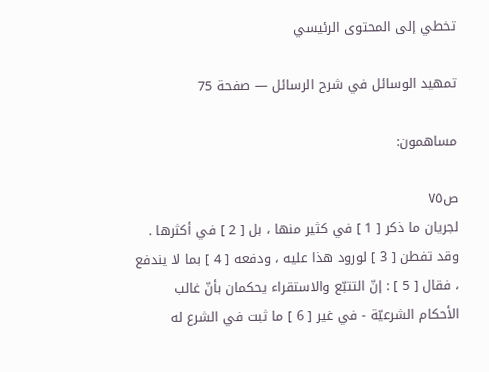تخطي إلى المحتوى الرئيسي

تمهيد الوسائل في شرح الرسائل — صفحة 75

مساهمون:

ص٧٥
لجريان ما ذكر [ 1 ] في كثير منها ، بل [ 2 ] في أكثرها . وقد تفطن [ 3 ] لورود هذا عليه ، ودفعه [ 4 ] بما لا يندفع ، فقال [ 5 ] : إنّ التتبّع والاستقراء يحكمان بأنّ غالب الأحكام الشرعيّة - في غير [ 6 ] ما ثبت في الشرع له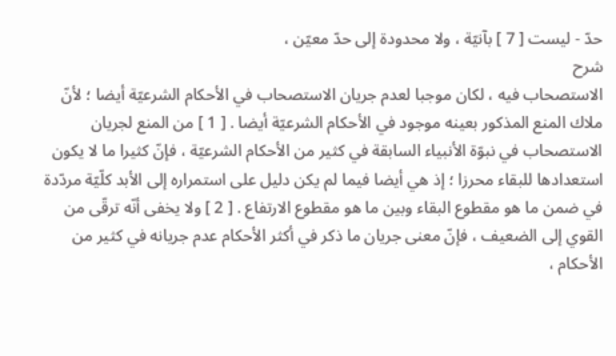حدّ - ليست [ 7 ] بآنيّة ، ولا محدودة إلى حدّ معيّن ،
شرح
الاستصحاب فيه ، لكان موجبا لعدم جريان الاستصحاب في الأحكام الشرعيّة أيضا ؛ لأنّ ملاك المنع المذكور بعينه موجود في الأحكام الشرعيّة أيضا . [ 1 ] من المنع لجريان الاستصحاب في نبوّة الأنبياء السابقة في كثير من الأحكام الشرعيّة ، فإنّ كثيرا ما لا يكون استعدادها للبقاء محرزا ؛ إذ هي أيضا فيما لم يكن دليل على استمراره إلى الأبد كلّيّة مردّدة في ضمن ما هو مقطوع البقاء وبين ما هو مقطوع الارتفاع . [ 2 ] ولا يخفى أنّه ترقّى من القوي إلى الضعيف ، فإنّ معنى جريان ما ذكر في أكثر الأحكام عدم جريانه في كثير من الأحكام ،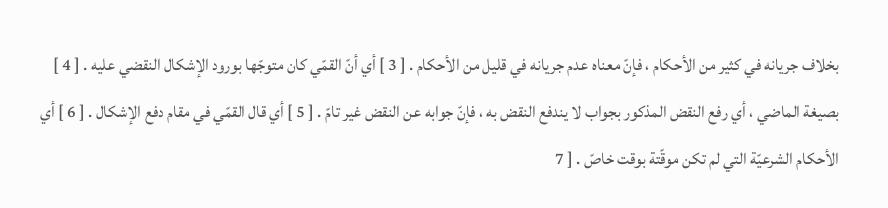بخلاف جريانه في كثير من الأحكام ، فإنّ معناه عدم جريانه في قليل من الأحكام . [ 3 ] أي أنّ القمّي كان متوجّها بورود الإشكال النقضي عليه . [ 4 ] بصيغة الماضي ، أي رفع النقض المذكور بجواب لا يندفع النقض به ، فإنّ جوابه عن النقض غير تامّ . [ 5 ] أي قال القمّي في مقام دفع الإشكال . [ 6 ] أي الأحكام الشرعيّة التي لم تكن موقّتة بوقت خاصّ . [ 7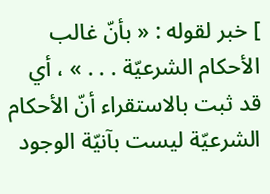] خبر لقوله : « بأنّ غالب الأحكام الشرعيّة . . . » ، أي قد ثبت بالاستقراء أنّ الأحكام الشرعيّة ليست بآنيّة الوجود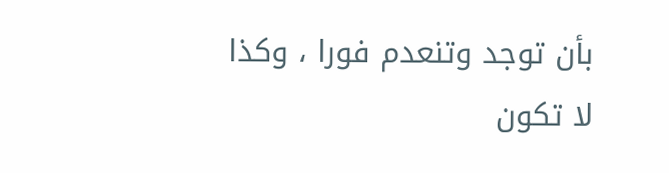بأن توجد وتنعدم فورا ، وكذا لا تكون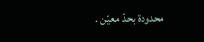محدودة بحدّ معيّن .